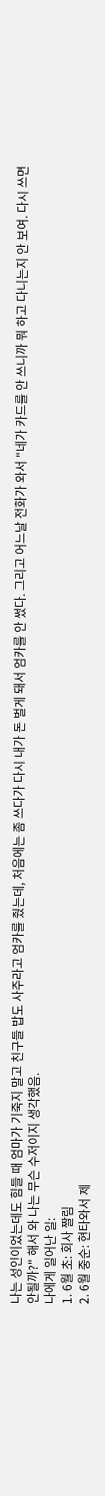나는 성인이었는데도 힘들 때 엄마가 기죽지 말고 친구들 밥도 사주라고 엄카를 줬는데, 처음에는 좀 쓰다가 다시 내가 돈 벌게 돼서 엄카를 안 썼다. 그리고 어느날 전화가 와서 "네가 카드를 안 쓰니까 뭐 하고 다니는지 안 보여. 다시 쓰면 안될까?" 해서 와 나는 무슨 수저이지 생각했음.
나에게 일어난 일:
1. 6월 초: 회사 짤림
2. 6월 중순: 현타와서 제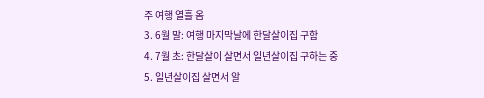주 여행 열흘 옴
3. 6월 말: 여행 마지막날에 한달살이집 구함
4. 7월 초: 한달살이 살면서 일년살이집 구하는 중
5. 일년살이집 살면서 알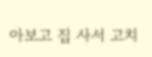아보고 집 사서 고치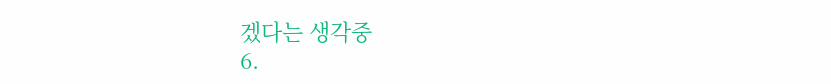겠다는 생각중
6.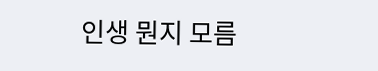인생 뭔지 모름